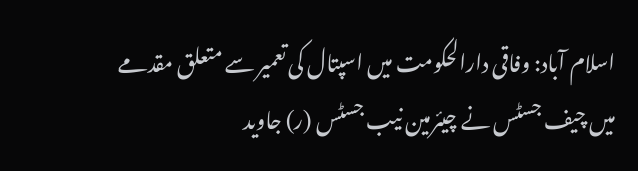اسلام آباد: وفاقی دارالحکومت میں اسپتال کی تعمیر سے متعلق مقدمے میں چیف جسٹس نے چیئرمین نیب جسٹس (ر) جاوید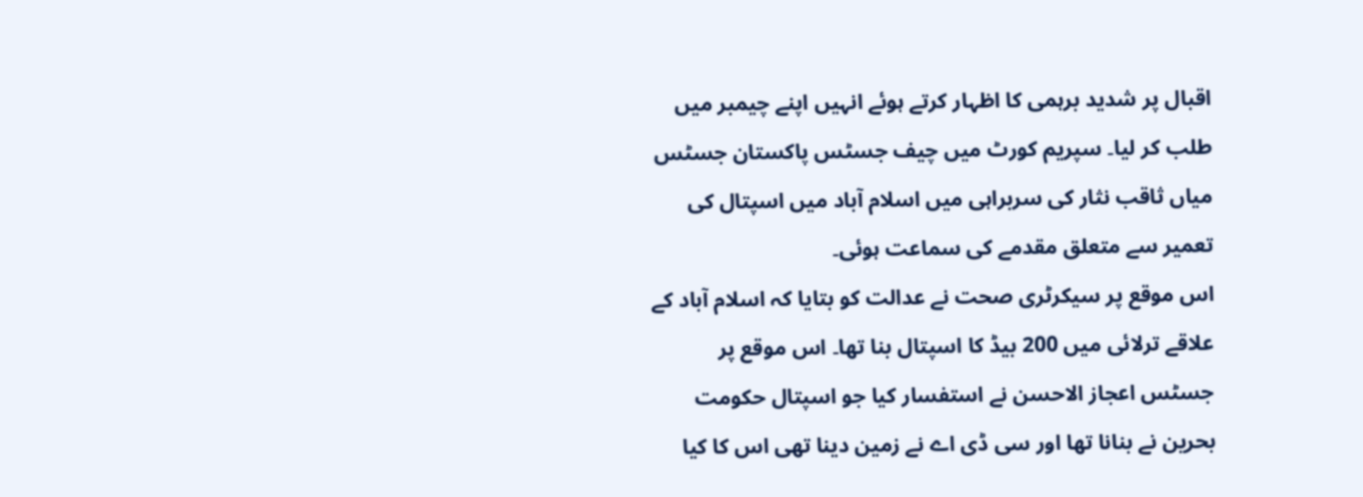اقبال پر شدید برہمی کا اظہار کرتے ہوئے انہیں اپنے چیمبر میں طلب کر لیا۔ سپریم کورٹ میں چیف جسٹس پاکستان جسٹس میاں ثاقب نثار کی سربراہی میں اسلام آباد میں اسپتال کی تعمیر سے متعلق مقدمے کی سماعت ہوئی۔
اس موقع پر سیکرٹری صحت نے عدالت کو بتایا کہ اسلام آباد کے علاقے ترلائی میں 200 بیڈ کا اسپتال بنا تھا۔ اس موقع پر جسٹس اعجاز الاحسن نے استفسار کیا جو اسپتال حکومت بحرین نے بنانا تھا اور سی ڈی اے نے زمین دینا تھی اس کا کیا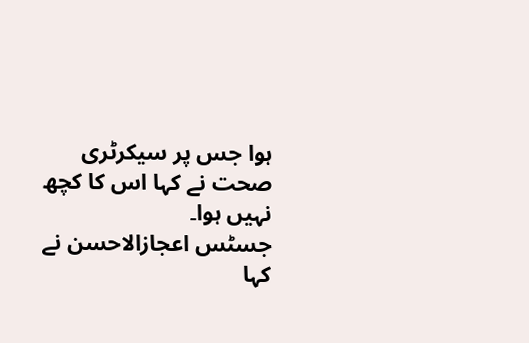ہوا جس پر سیکرٹری صحت نے کہا اس کا کچھ نہیں ہوا۔
جسٹس اعجازالاحسن نے کہا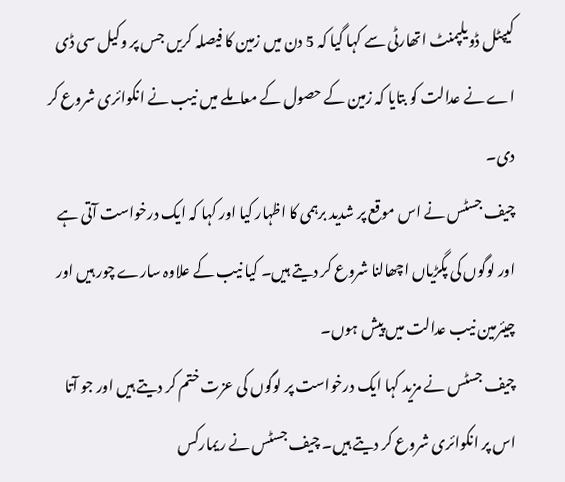کیپٹل ڈویلپمنٹ اتھارٹی سے کہا گیا کہ 5 دن میں زمین کا فیصلہ کریں جس پر وکیل سی ڈی اے نے عدالت کو بتایا کہ زمین کے حصول کے معاملے میں نیب نے انکوائری شروع کر دی۔
چیف جسٹس نے اس موقع پر شدید برہمی کا اظہار کیا اور کہا کہ ایک درخواست آتی ہے اور لوگوں کی پگڑیاں اچھالنا شروع کر دیتے ہیں۔ کیا نیب کے علاوہ سارے چور ہیں اور چیئرمین نیب عدالت میں پیش ہوں۔
چیف جسٹس نے مزید کہا ایک درخواست پر لوگوں کی عزت ختم کر دیتے ہیں اور جو آتا اس پر انکوائری شروع کر دیتے ہیں۔ چیف جسٹس نے ریمارکس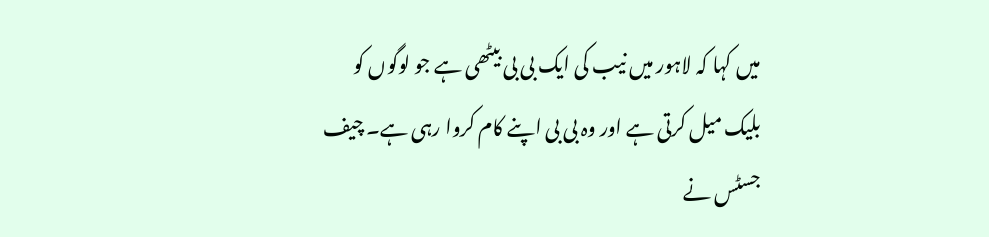میں کہا کہ لاہور میں نیب کی ایک بی بی بیٹھی ہے جو لوگوں کو بلیک میل کرتی ہے اور وہ بی بی اپنے کام کروا رہی ہے۔ چیف جسٹس نے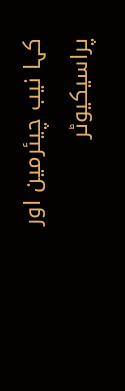کہا نیب چیئرمین اور پراسیکیوٹر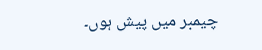چیمبر میں پیش ہوں۔